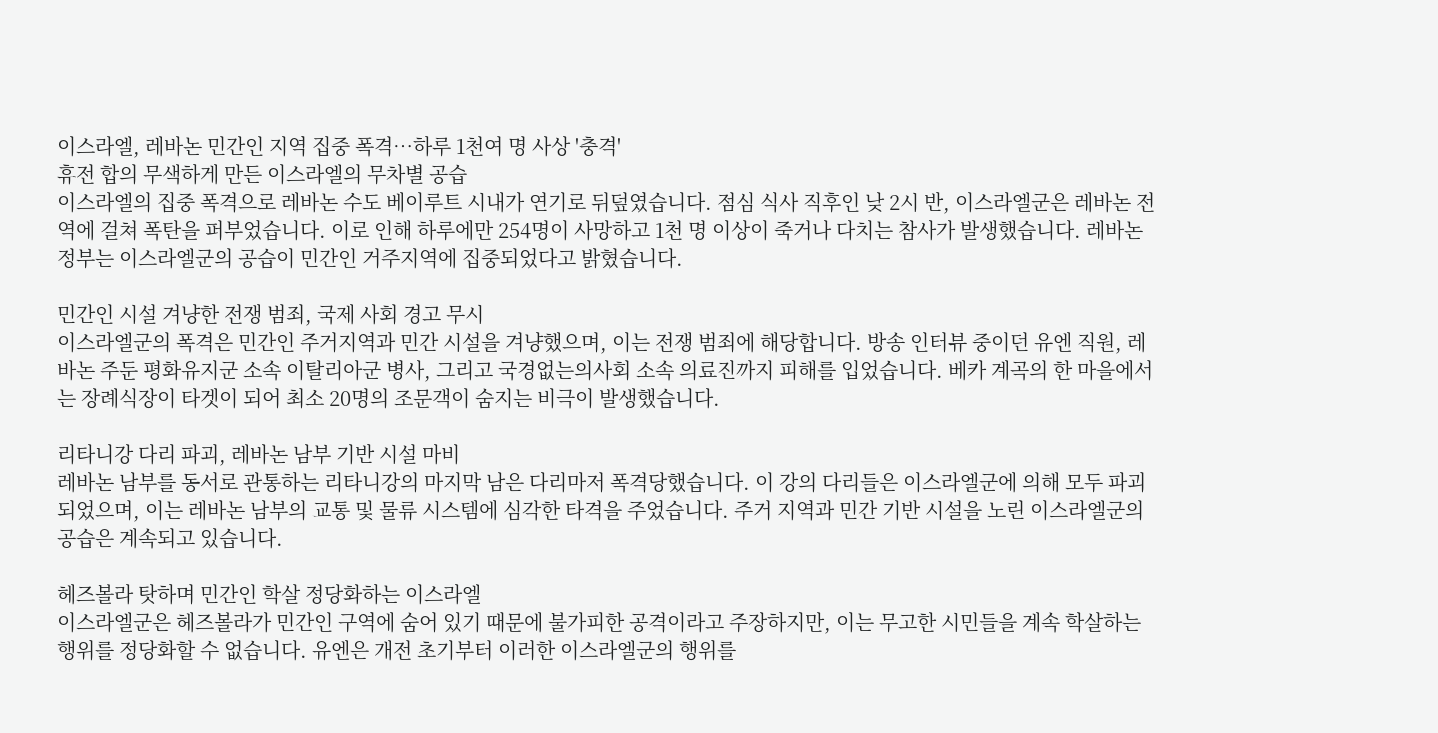이스라엘, 레바논 민간인 지역 집중 폭격…하루 1천여 명 사상 '충격'
휴전 합의 무색하게 만든 이스라엘의 무차별 공습
이스라엘의 집중 폭격으로 레바논 수도 베이루트 시내가 연기로 뒤덮였습니다. 점심 식사 직후인 낮 2시 반, 이스라엘군은 레바논 전역에 걸쳐 폭탄을 퍼부었습니다. 이로 인해 하루에만 254명이 사망하고 1천 명 이상이 죽거나 다치는 참사가 발생했습니다. 레바논 정부는 이스라엘군의 공습이 민간인 거주지역에 집중되었다고 밝혔습니다.

민간인 시설 겨냥한 전쟁 범죄, 국제 사회 경고 무시
이스라엘군의 폭격은 민간인 주거지역과 민간 시설을 겨냥했으며, 이는 전쟁 범죄에 해당합니다. 방송 인터뷰 중이던 유엔 직원, 레바논 주둔 평화유지군 소속 이탈리아군 병사, 그리고 국경없는의사회 소속 의료진까지 피해를 입었습니다. 베카 계곡의 한 마을에서는 장례식장이 타겟이 되어 최소 20명의 조문객이 숨지는 비극이 발생했습니다.

리타니강 다리 파괴, 레바논 남부 기반 시설 마비
레바논 남부를 동서로 관통하는 리타니강의 마지막 남은 다리마저 폭격당했습니다. 이 강의 다리들은 이스라엘군에 의해 모두 파괴되었으며, 이는 레바논 남부의 교통 및 물류 시스템에 심각한 타격을 주었습니다. 주거 지역과 민간 기반 시설을 노린 이스라엘군의 공습은 계속되고 있습니다.

헤즈볼라 탓하며 민간인 학살 정당화하는 이스라엘
이스라엘군은 헤즈볼라가 민간인 구역에 숨어 있기 때문에 불가피한 공격이라고 주장하지만, 이는 무고한 시민들을 계속 학살하는 행위를 정당화할 수 없습니다. 유엔은 개전 초기부터 이러한 이스라엘군의 행위를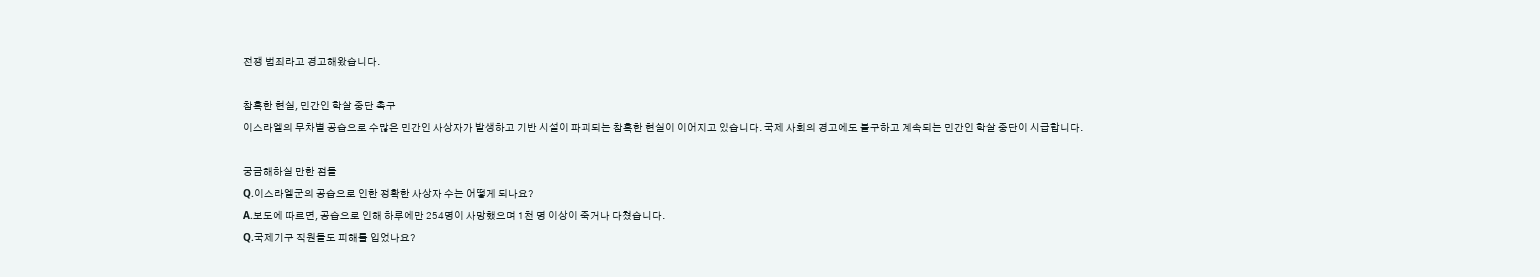전쟁 범죄라고 경고해왔습니다.

참혹한 현실, 민간인 학살 중단 촉구
이스라엘의 무차별 공습으로 수많은 민간인 사상자가 발생하고 기반 시설이 파괴되는 참혹한 현실이 이어지고 있습니다. 국제 사회의 경고에도 불구하고 계속되는 민간인 학살 중단이 시급합니다.

궁금해하실 만한 점들
Q.이스라엘군의 공습으로 인한 정확한 사상자 수는 어떻게 되나요?
A.보도에 따르면, 공습으로 인해 하루에만 254명이 사망했으며 1천 명 이상이 죽거나 다쳤습니다.
Q.국제기구 직원들도 피해를 입었나요?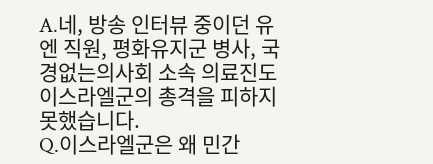A.네, 방송 인터뷰 중이던 유엔 직원, 평화유지군 병사, 국경없는의사회 소속 의료진도 이스라엘군의 총격을 피하지 못했습니다.
Q.이스라엘군은 왜 민간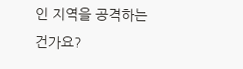인 지역을 공격하는 건가요?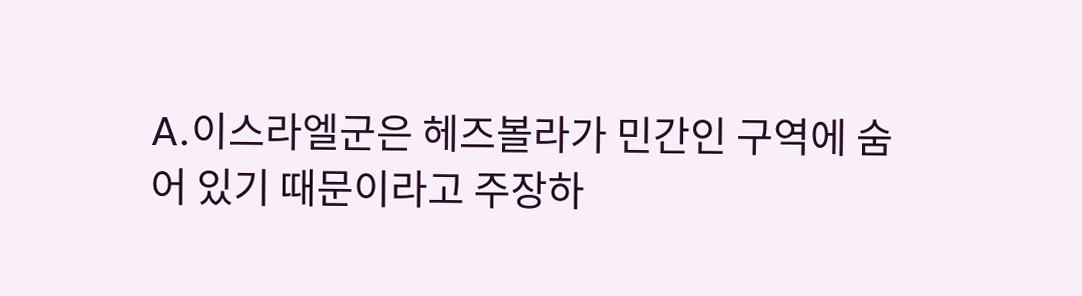A.이스라엘군은 헤즈볼라가 민간인 구역에 숨어 있기 때문이라고 주장하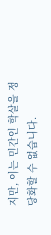지만, 이는 민간인 학살을 정당화할 수 없습니다.